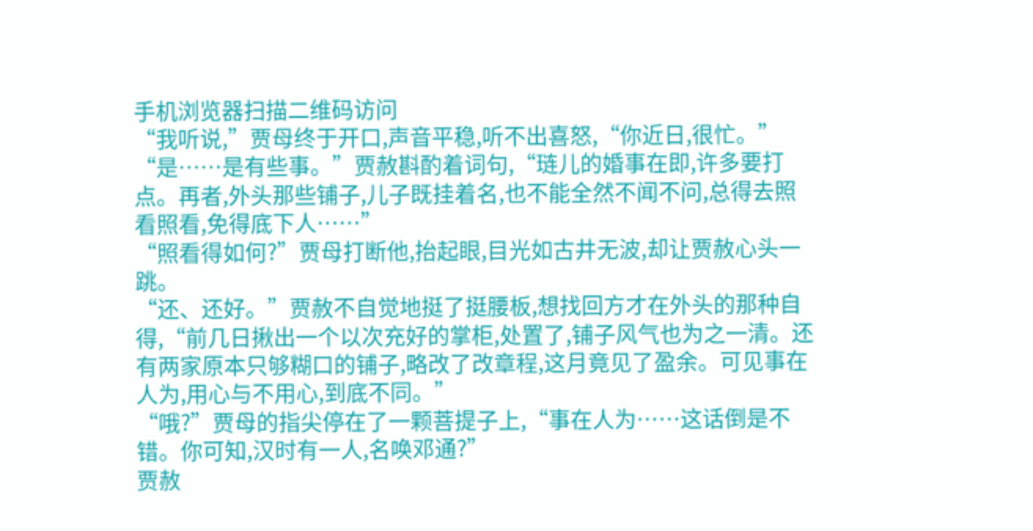手机浏览器扫描二维码访问
“我听说,”贾母终于开口,声音平稳,听不出喜怒,“你近日,很忙。”
“是……是有些事。”贾赦斟酌着词句,“琏儿的婚事在即,许多要打点。再者,外头那些铺子,儿子既挂着名,也不能全然不闻不问,总得去照看照看,免得底下人……”
“照看得如何?”贾母打断他,抬起眼,目光如古井无波,却让贾赦心头一跳。
“还、还好。”贾赦不自觉地挺了挺腰板,想找回方才在外头的那种自得,“前几日揪出一个以次充好的掌柜,处置了,铺子风气也为之一清。还有两家原本只够糊口的铺子,略改了改章程,这月竟见了盈余。可见事在人为,用心与不用心,到底不同。”
“哦?”贾母的指尖停在了一颗菩提子上,“事在人为……这话倒是不错。你可知,汉时有一人,名唤邓通?”
贾赦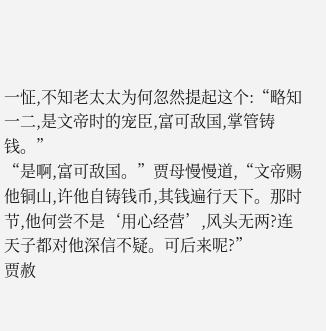一怔,不知老太太为何忽然提起这个:“略知一二,是文帝时的宠臣,富可敌国,掌管铸钱。”
“是啊,富可敌国。”贾母慢慢道,“文帝赐他铜山,许他自铸钱币,其钱遍行天下。那时节,他何尝不是‘用心经营’,风头无两?连天子都对他深信不疑。可后来呢?”
贾赦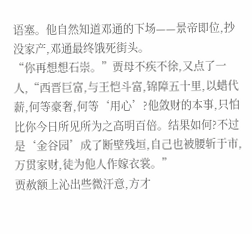语塞。他自然知道邓通的下场——景帝即位,抄没家产,邓通最终饿死街头。
“你再想想石崇。”贾母不疾不徐,又点了一人,“西晋巨富,与王恺斗富,锦障五十里,以蜡代薪,何等豪奢,何等‘用心’?他敛财的本事,只怕比你今日所见所为之高明百倍。结果如何?不过是‘金谷园’成了断壁残垣,自己也被腰斩于市,万贯家财,徒为他人作嫁衣裳。”
贾赦额上沁出些微汗意,方才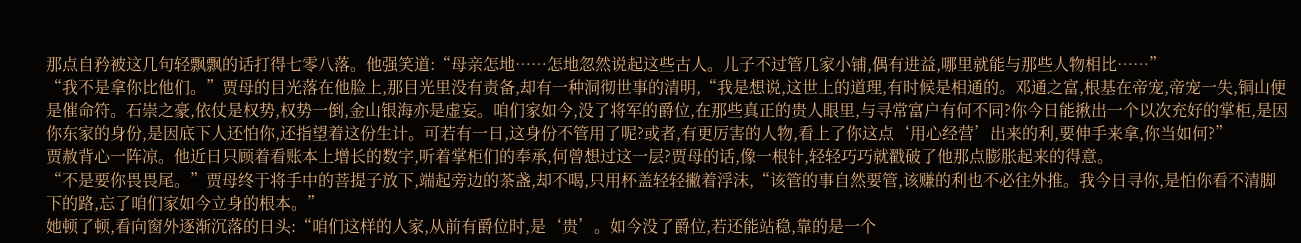那点自矜被这几句轻飘飘的话打得七零八落。他强笑道:“母亲怎地……怎地忽然说起这些古人。儿子不过管几家小铺,偶有进益,哪里就能与那些人物相比……”
“我不是拿你比他们。”贾母的目光落在他脸上,那目光里没有责备,却有一种洞彻世事的清明,“我是想说,这世上的道理,有时候是相通的。邓通之富,根基在帝宠,帝宠一失,铜山便是催命符。石崇之豪,依仗是权势,权势一倒,金山银海亦是虚妄。咱们家如今,没了将军的爵位,在那些真正的贵人眼里,与寻常富户有何不同?你今日能揪出一个以次充好的掌柜,是因你东家的身份,是因底下人还怕你,还指望着这份生计。可若有一日,这身份不管用了呢?或者,有更厉害的人物,看上了你这点‘用心经营’出来的利,要伸手来拿,你当如何?”
贾赦背心一阵凉。他近日只顾着看账本上增长的数字,听着掌柜们的奉承,何曾想过这一层?贾母的话,像一根针,轻轻巧巧就戳破了他那点膨胀起来的得意。
“不是要你畏畏尾。”贾母终于将手中的菩提子放下,端起旁边的茶盏,却不喝,只用杯盖轻轻撇着浮沫,“该管的事自然要管,该赚的利也不必往外推。我今日寻你,是怕你看不清脚下的路,忘了咱们家如今立身的根本。”
她顿了顿,看向窗外逐渐沉落的日头:“咱们这样的人家,从前有爵位时,是‘贵’。如今没了爵位,若还能站稳,靠的是一个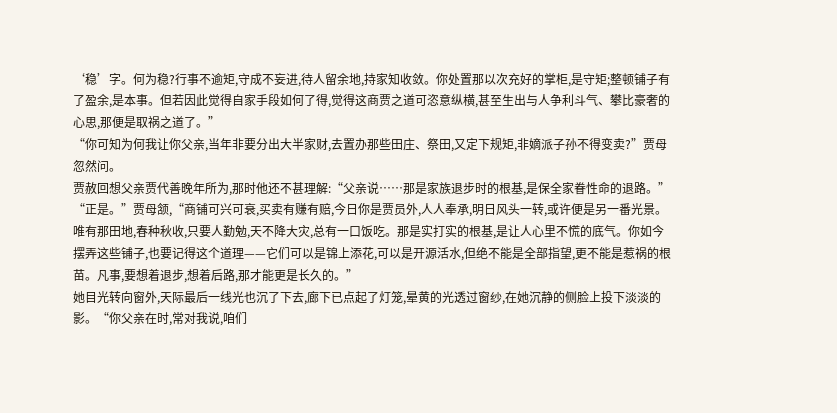‘稳’字。何为稳?行事不逾矩,守成不妄进,待人留余地,持家知收敛。你处置那以次充好的掌柜,是守矩;整顿铺子有了盈余,是本事。但若因此觉得自家手段如何了得,觉得这商贾之道可恣意纵横,甚至生出与人争利斗气、攀比豪奢的心思,那便是取祸之道了。”
“你可知为何我让你父亲,当年非要分出大半家财,去置办那些田庄、祭田,又定下规矩,非嫡派子孙不得变卖?”贾母忽然问。
贾赦回想父亲贾代善晚年所为,那时他还不甚理解:“父亲说……那是家族退步时的根基,是保全家眷性命的退路。”
“正是。”贾母颔,“商铺可兴可衰,买卖有赚有赔,今日你是贾员外,人人奉承,明日风头一转,或许便是另一番光景。唯有那田地,春种秋收,只要人勤勉,天不降大灾,总有一口饭吃。那是实打实的根基,是让人心里不慌的底气。你如今摆弄这些铺子,也要记得这个道理——它们可以是锦上添花,可以是开源活水,但绝不能是全部指望,更不能是惹祸的根苗。凡事,要想着退步,想着后路,那才能更是长久的。”
她目光转向窗外,天际最后一线光也沉了下去,廊下已点起了灯笼,晕黄的光透过窗纱,在她沉静的侧脸上投下淡淡的影。“你父亲在时,常对我说,咱们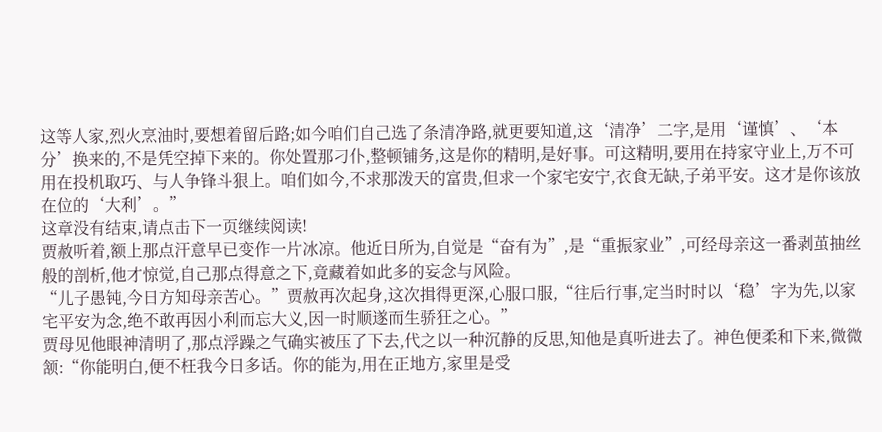这等人家,烈火烹油时,要想着留后路;如今咱们自己选了条清净路,就更要知道,这‘清净’二字,是用‘谨慎’、‘本分’换来的,不是凭空掉下来的。你处置那刁仆,整顿铺务,这是你的精明,是好事。可这精明,要用在持家守业上,万不可用在投机取巧、与人争锋斗狠上。咱们如今,不求那泼天的富贵,但求一个家宅安宁,衣食无缺,子弟平安。这才是你该放在位的‘大利’。”
这章没有结束,请点击下一页继续阅读!
贾赦听着,额上那点汗意早已变作一片冰凉。他近日所为,自觉是“奋有为”,是“重振家业”,可经母亲这一番剥茧抽丝般的剖析,他才惊觉,自己那点得意之下,竟藏着如此多的妄念与风险。
“儿子愚钝,今日方知母亲苦心。”贾赦再次起身,这次揖得更深,心服口服,“往后行事,定当时时以‘稳’字为先,以家宅平安为念,绝不敢再因小利而忘大义,因一时顺遂而生骄狂之心。”
贾母见他眼神清明了,那点浮躁之气确实被压了下去,代之以一种沉静的反思,知他是真听进去了。神色便柔和下来,微微颔:“你能明白,便不枉我今日多话。你的能为,用在正地方,家里是受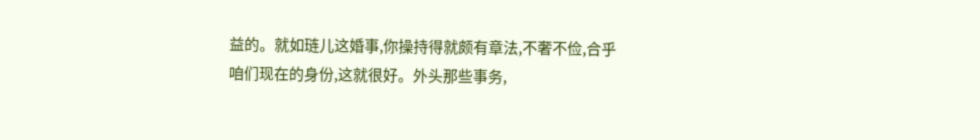益的。就如琏儿这婚事,你操持得就颇有章法,不奢不俭,合乎咱们现在的身份,这就很好。外头那些事务,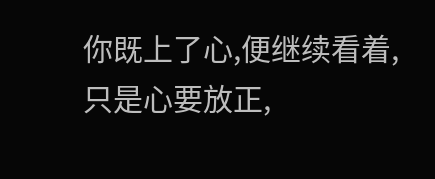你既上了心,便继续看着,只是心要放正,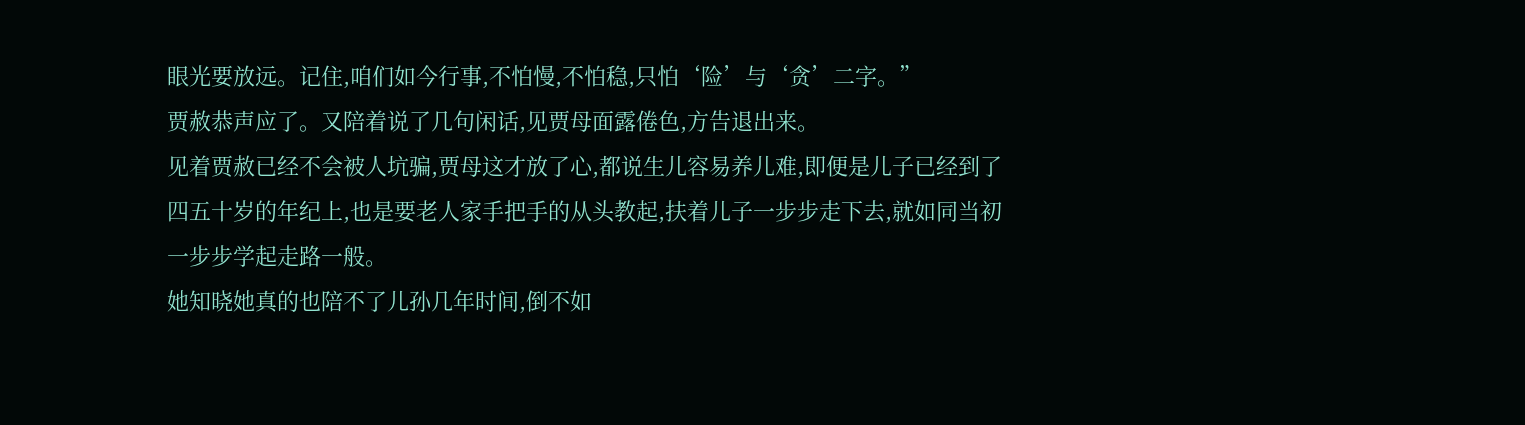眼光要放远。记住,咱们如今行事,不怕慢,不怕稳,只怕‘险’与‘贪’二字。”
贾赦恭声应了。又陪着说了几句闲话,见贾母面露倦色,方告退出来。
见着贾赦已经不会被人坑骗,贾母这才放了心,都说生儿容易养儿难,即便是儿子已经到了四五十岁的年纪上,也是要老人家手把手的从头教起,扶着儿子一步步走下去,就如同当初一步步学起走路一般。
她知晓她真的也陪不了儿孙几年时间,倒不如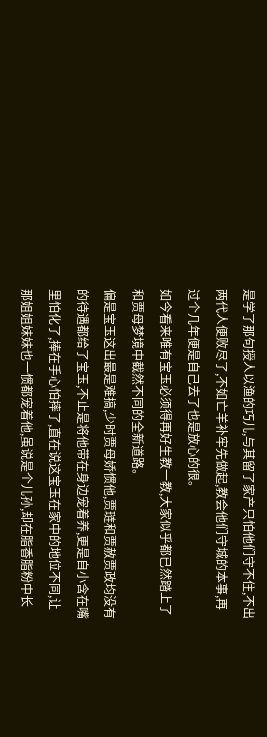是学了那句授人以渔的巧儿,与其留了家产只怕他们守不住,不出两代人便败尽了,不如亡羊补牢先做起,教会他们守城的本事,再过个几年便是自己去了也是放心的很。
如今看来唯有宝玉必须得再好生教一教,大家似乎都已然踏上了和贾母梦境中截然不同的全新道路。
偏是宝玉这出最是难搞,少时贾母娇惯他,贾琏和贾赦贾政均没有的待遇都给了宝玉,不止是将他带在身边宠着养,更是自小含在嘴里怕化了,捧在手心怕摔了,直在说这宝玉在家中的地位不同,让那姐姐妹妹也一惯都宠着他,虽说是个儿孙,却在脂香脂粉中长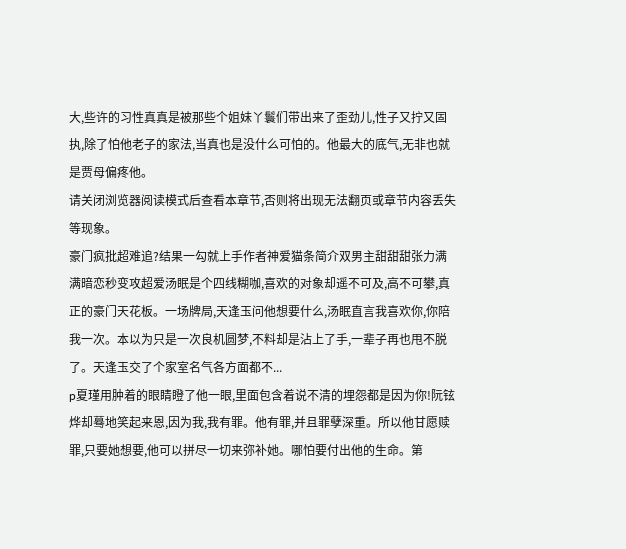大,些许的习性真真是被那些个姐妹丫鬟们带出来了歪劲儿,性子又拧又固执,除了怕他老子的家法,当真也是没什么可怕的。他最大的底气,无非也就是贾母偏疼他。
请关闭浏览器阅读模式后查看本章节,否则将出现无法翻页或章节内容丢失等现象。
豪门疯批超难追?结果一勾就上手作者神爱猫条简介双男主甜甜甜张力满满暗恋秒变攻超爱汤眠是个四线糊咖,喜欢的对象却遥不可及,高不可攀,真正的豪门天花板。一场牌局,天逢玉问他想要什么,汤眠直言我喜欢你,你陪我一次。本以为只是一次良机圆梦,不料却是沾上了手,一辈子再也甩不脱了。天逢玉交了个家室名气各方面都不...
p夏瑾用肿着的眼睛瞪了他一眼,里面包含着说不清的埋怨都是因为你!阮铉烨却蓦地笑起来恩,因为我,我有罪。他有罪,并且罪孽深重。所以他甘愿赎罪,只要她想要,他可以拼尽一切来弥补她。哪怕要付出他的生命。第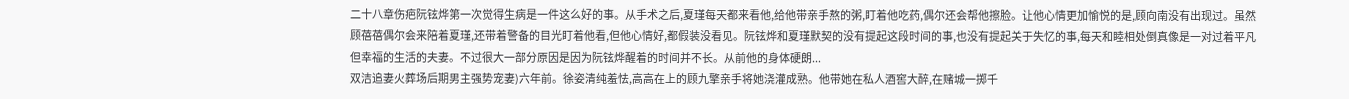二十八章伤疤阮铉烨第一次觉得生病是一件这么好的事。从手术之后,夏瑾每天都来看他,给他带亲手熬的粥,盯着他吃药,偶尔还会帮他擦脸。让他心情更加愉悦的是,顾向南没有出现过。虽然顾蓓蓓偶尔会来陪着夏瑾,还带着警备的目光盯着他看,但他心情好,都假装没看见。阮铉烨和夏瑾默契的没有提起这段时间的事,也没有提起关于失忆的事,每天和睦相处倒真像是一对过着平凡但幸福的生活的夫妻。不过很大一部分原因是因为阮铉烨醒着的时间并不长。从前他的身体硬朗...
双洁追妻火葬场后期男主强势宠妻)六年前。徐姿清纯羞怯,高高在上的顾九擎亲手将她浇灌成熟。他带她在私人酒窖大醉,在赌城一掷千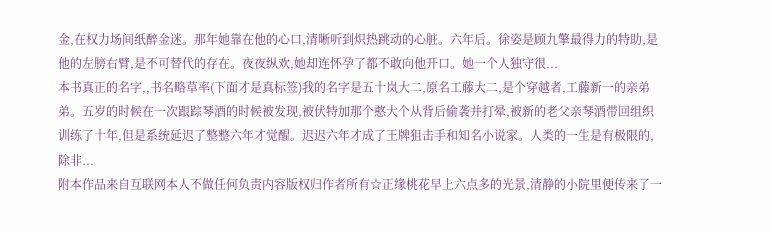金,在权力场间纸醉金迷。那年她靠在他的心口,清晰听到炽热跳动的心脏。六年后。徐姿是顾九擎最得力的特助,是他的左膀右臂,是不可替代的存在。夜夜纵欢,她却连怀孕了都不敢向他开口。她一个人独守很...
本书真正的名字,,书名略草率(下面才是真标签)我的名字是五十岚大二,原名工藤大二,是个穿越者,工藤新一的亲弟弟。五岁的时候在一次跟踪琴酒的时候被发现,被伏特加那个憨大个从背后偷袭并打晕,被新的老父亲琴酒带回组织训练了十年,但是系统延迟了整整六年才觉醒。迟迟六年才成了王牌狙击手和知名小说家。人类的一生是有极限的,除非...
附本作品来自互联网本人不做任何负责内容版权归作者所有☆正缘桃花早上六点多的光景,清静的小院里便传来了一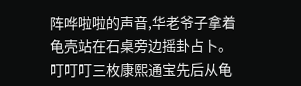阵哗啦啦的声音,华老爷子拿着龟壳站在石桌旁边摇卦占卜。叮叮叮三枚康熙通宝先后从龟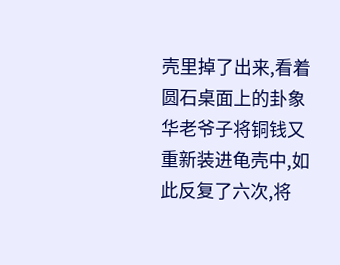壳里掉了出来,看着圆石桌面上的卦象华老爷子将铜钱又重新装进龟壳中,如此反复了六次,将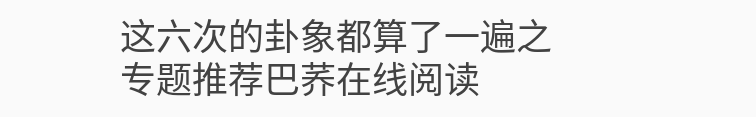这六次的卦象都算了一遍之专题推荐巴荞在线阅读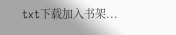txt下载加入书架...